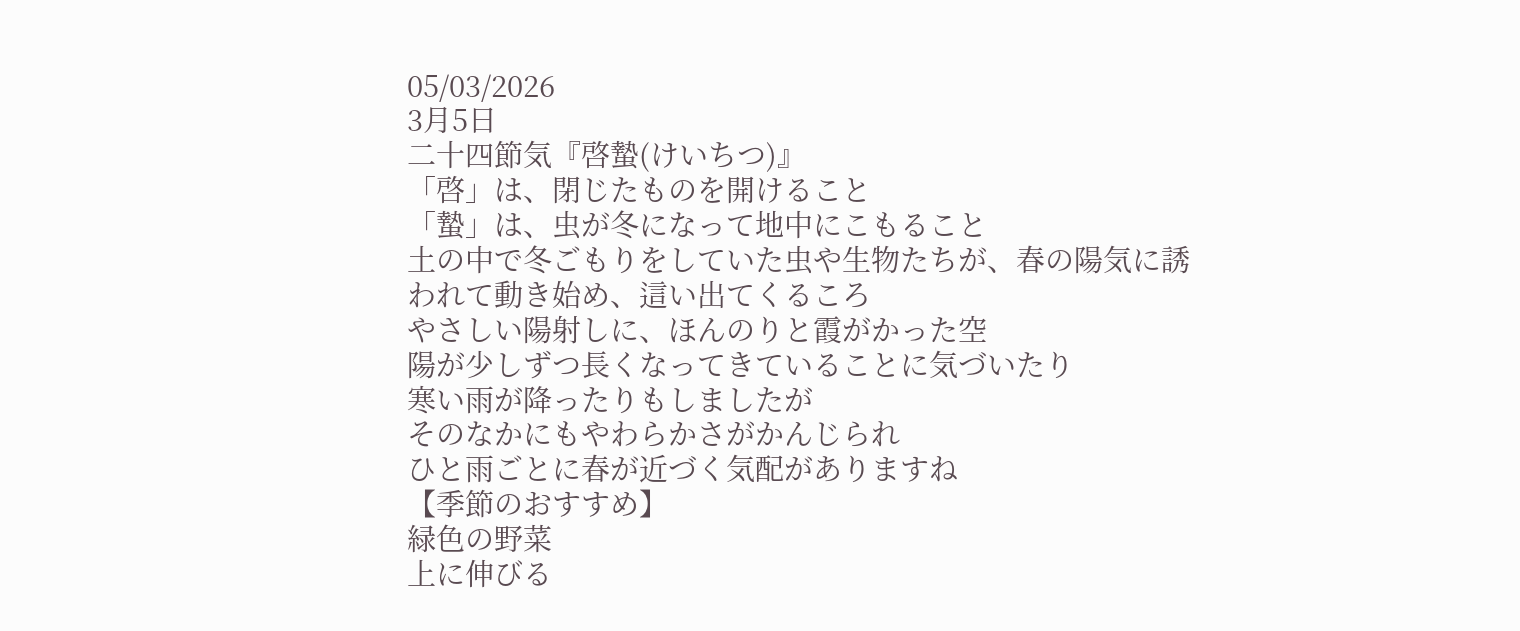05/03/2026
3月5日
二十四節気『啓蟄(けいちつ)』
「啓」は、閉じたものを開けること
「蟄」は、虫が冬になって地中にこもること
土の中で冬ごもりをしていた虫や生物たちが、春の陽気に誘われて動き始め、這い出てくるころ
やさしい陽射しに、ほんのりと霞がかった空
陽が少しずつ長くなってきていることに気づいたり
寒い雨が降ったりもしましたが
そのなかにもやわらかさがかんじられ
ひと雨ごとに春が近づく気配がありますね
【季節のおすすめ】
緑色の野菜
上に伸びる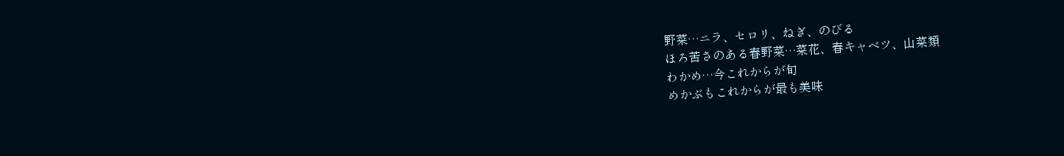野菜…ニラ、セロリ、ねぎ、のびる
ほろ苦さのある春野菜…菜花、春キャベツ、山菜類
わかめ…今これからが旬
めかぶもこれからが最も美味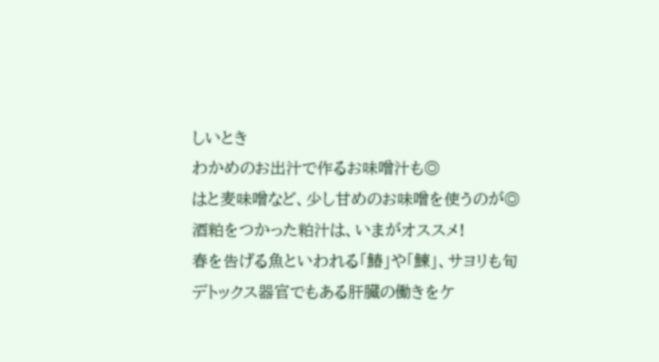しいとき
わかめのお出汁で作るお味噌汁も◎
はと麦味噌など、少し甘めのお味噌を使うのが◎
酒粕をつかった粕汁は、いまがオススメ!
春を告げる魚といわれる「鰆」や「鰊」、サヨリも旬
デトックス器官でもある肝臓の働きをケ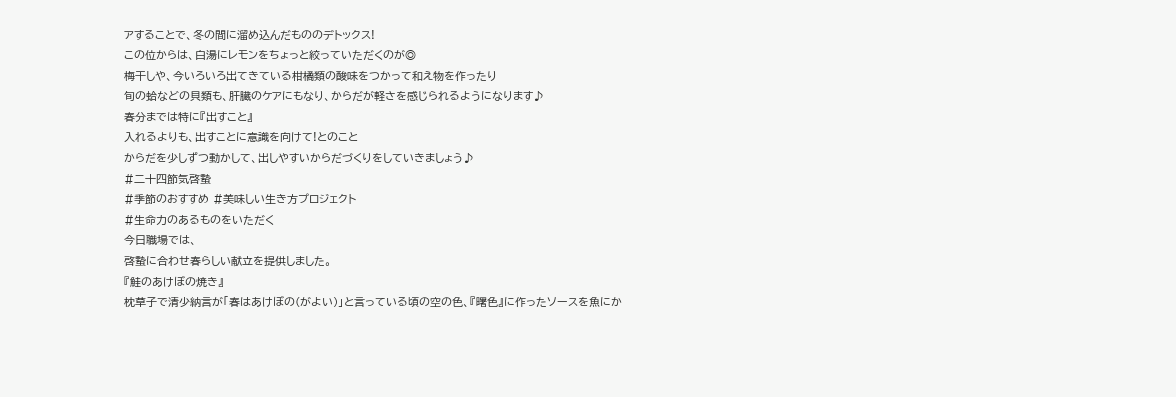アすることで、冬の間に溜め込んだもののデトックス!
この位からは、白湯にレモンをちょっと絞っていただくのが◎
梅干しや、今いろいろ出てきている柑橘類の酸味をつかって和え物を作ったり
旬の蛤などの貝類も、肝臓のケアにもなり、からだが軽さを感じられるようになります♪
春分までは特に『出すこと』
入れるよりも、出すことに意識を向けて!とのこと
からだを少しずつ動かして、出しやすいからだづくりをしていきましょう♪
#二十四節気啓蟄
#季節のおすすめ #美味しい生き方プロジェクト
#生命力のあるものをいただく
今日職場では、
啓蟄に合わせ春らしい献立を提供しました。
『鮭のあけぼの焼き』
枕草子で清少納言が「春はあけぼの(がよい)」と言っている頃の空の色、『曙色』に作ったソースを魚にか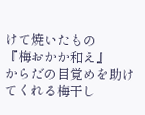けて焼いたもの
『梅おかか和え』
からだの目覚めを助けてくれる梅干し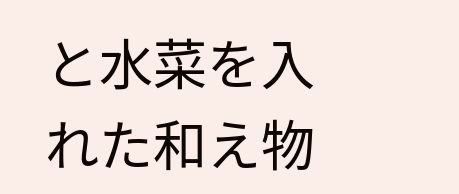と水菜を入れた和え物